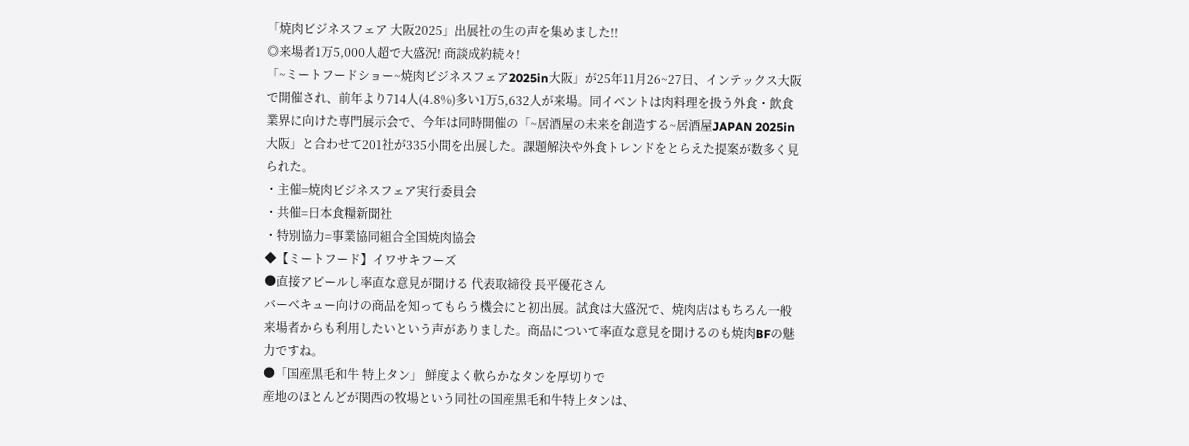「焼肉ビジネスフェア 大阪2025」出展社の生の声を集めました!!
◎来場者1万5,000人超で大盛況! 商談成約続々!
「~ミートフードショー~焼肉ビジネスフェア2025in大阪」が25年11月26~27日、インテックス大阪で開催され、前年より714人(4.8%)多い1万5,632人が来場。同イベントは肉料理を扱う外食・飲食業界に向けた専門展示会で、今年は同時開催の「~居酒屋の未来を創造する~居酒屋JAPAN 2025in大阪」と合わせて201社が335小間を出展した。課題解決や外食トレンドをとらえた提案が数多く見られた。
・主催=焼肉ビジネスフェア実行委員会
・共催=日本食糧新聞社
・特別協力=事業協同組合全国焼肉協会
◆【ミートフード】イワサキフーズ
●直接アピールし率直な意見が聞ける 代表取締役 長平優花さん
バーベキュー向けの商品を知ってもらう機会にと初出展。試食は大盛況で、焼肉店はもちろん一般来場者からも利用したいという声がありました。商品について率直な意見を聞けるのも焼肉BFの魅力ですね。
●「国産黒毛和牛 特上タン」 鮮度よく軟らかなタンを厚切りで
産地のほとんどが関西の牧場という同社の国産黒毛和牛特上タンは、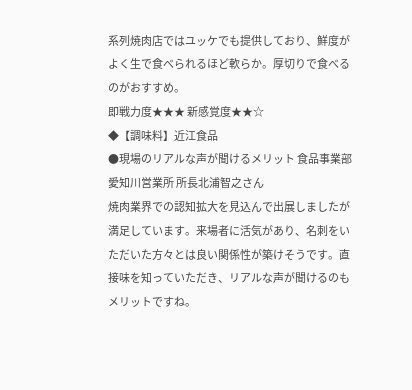系列焼肉店ではユッケでも提供しており、鮮度がよく生で食べられるほど軟らか。厚切りで食べるのがおすすめ。
即戦力度★★★ 新感覚度★★☆
◆【調味料】近江食品
●現場のリアルな声が聞けるメリット 食品事業部 愛知川営業所 所長北浦智之さん
焼肉業界での認知拡大を見込んで出展しましたが満足しています。来場者に活気があり、名刺をいただいた方々とは良い関係性が築けそうです。直接味を知っていただき、リアルな声が聞けるのもメリットですね。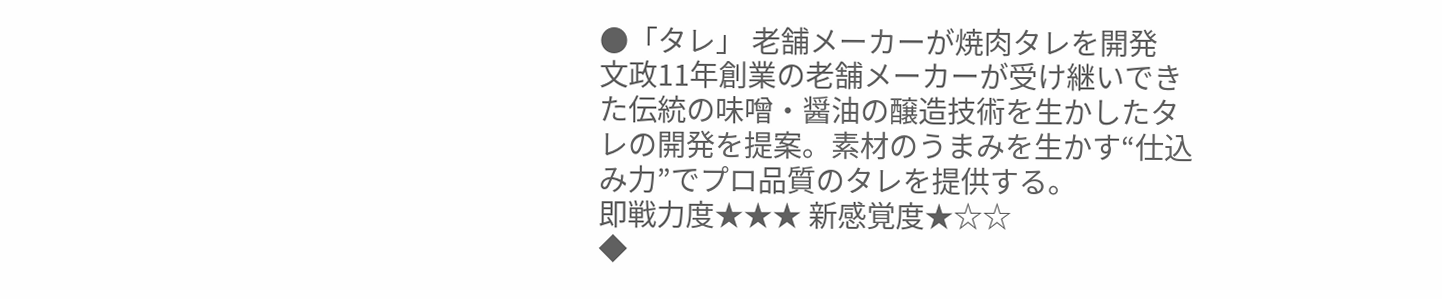●「タレ」 老舗メーカーが焼肉タレを開発
文政11年創業の老舗メーカーが受け継いできた伝統の味噌・醤油の醸造技術を生かしたタレの開発を提案。素材のうまみを生かす“仕込み力”でプロ品質のタレを提供する。
即戦力度★★★ 新感覚度★☆☆
◆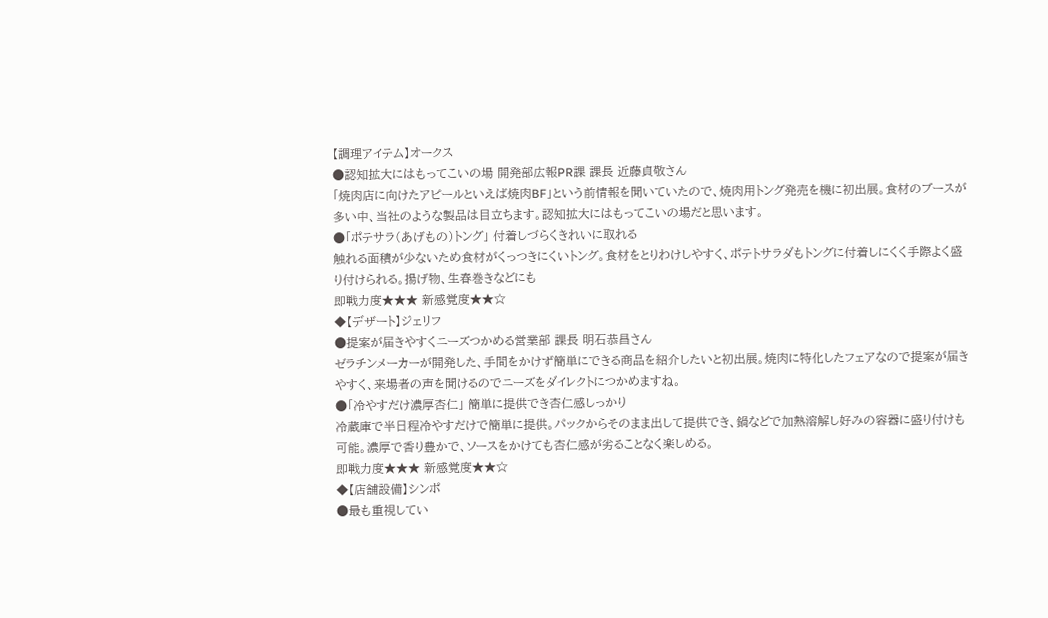【調理アイテム】オークス
●認知拡大にはもってこいの場 開発部広報PR課 課長 近藤貞敬さん
「焼肉店に向けたアピールといえば焼肉BF」という前情報を聞いていたので、焼肉用トング発売を機に初出展。食材のブースが多い中、当社のような製品は目立ちます。認知拡大にはもってこいの場だと思います。
●「ポテサラ(あげもの)トング」 付着しづらくきれいに取れる
触れる面積が少ないため食材がくっつきにくいトング。食材をとりわけしやすく、ポテトサラダもトングに付着しにくく手際よく盛り付けられる。揚げ物、生春巻きなどにも
即戦力度★★★ 新感覚度★★☆
◆【デザート】ジェリフ
●提案が届きやすくニーズつかめる営業部 課長 明石恭昌さん
ゼラチンメーカーが開発した、手間をかけず簡単にできる商品を紹介したいと初出展。焼肉に特化したフェアなので提案が届きやすく、来場者の声を聞けるのでニーズをダイレクトにつかめますね。
●「冷やすだけ濃厚杏仁」 簡単に提供でき杏仁感しっかり
冷蔵庫で半日程冷やすだけで簡単に提供。パックからそのまま出して提供でき、鍋などで加熱溶解し好みの容器に盛り付けも可能。濃厚で香り豊かで、ソースをかけても杏仁感が劣ることなく楽しめる。
即戦力度★★★ 新感覚度★★☆
◆【店舗設備】シンポ
●最も重視してい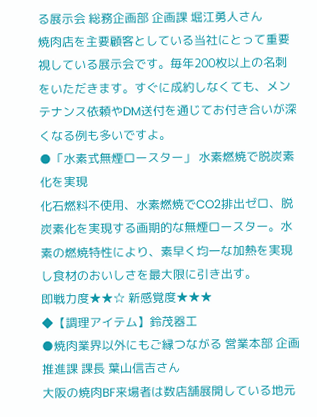る展示会 総務企画部 企画課 堀江勇人さん
焼肉店を主要顧客としている当社にとって重要視している展示会です。毎年200枚以上の名刺をいただきます。すぐに成約しなくても、メンテナンス依頼やDM送付を通じてお付き合いが深くなる例も多いですよ。
●「水素式無煙ロースター」 水素燃焼で脱炭素化を実現
化石燃料不使用、水素燃焼でCO2排出ゼロ、脱炭素化を実現する画期的な無煙ロースター。水素の燃焼特性により、素早く均一な加熱を実現し食材のおいしさを最大限に引き出す。
即戦力度★★☆ 新感覚度★★★
◆【調理アイテム】鈴茂器工
●焼肉業界以外にもご縁つながる 営業本部 企画推進課 課長 葉山信吉さん
大阪の焼肉BF来場者は数店舗展開している地元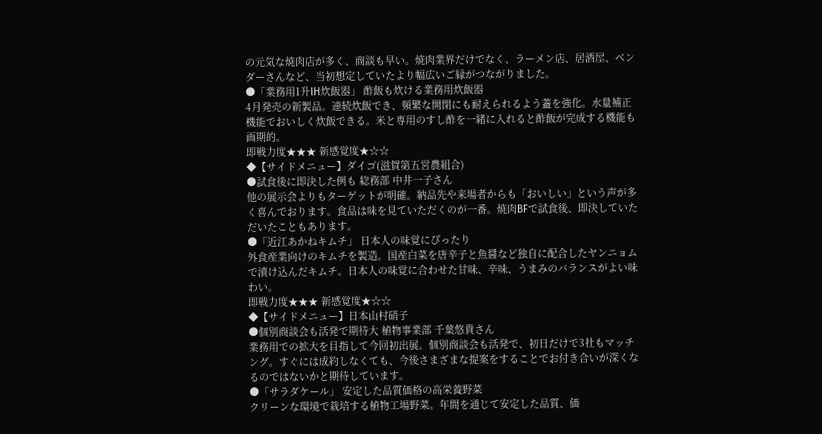の元気な焼肉店が多く、商談も早い。焼肉業界だけでなく、ラーメン店、居酒屋、ベンダーさんなど、当初想定していたより幅広いご縁がつながりました。
●「業務用1升IH炊飯器」 酢飯も炊ける業務用炊飯器
4月発売の新製品。連続炊飯でき、頻繁な開閉にも耐えられるよう蓋を強化。水量補正機能でおいしく炊飯できる。米と専用のすし酢を一緒に入れると酢飯が完成する機能も画期的。
即戦力度★★★ 新感覚度★☆☆
◆【サイドメニュー】ダイゴ(滋賀第五営農組合)
●試食後に即決した例も 総務部 中井一子さん
他の展示会よりもターゲットが明確。納品先や来場者からも「おいしい」という声が多く喜んでおります。食品は味を見ていただくのが一番。焼肉BFで試食後、即決していただいたこともあります。
●「近江あかねキムチ」 日本人の味覚にぴったり
外食産業向けのキムチを製造。国産白菜を唐辛子と魚醤など独自に配合したヤンニョムで漬け込んだキムチ。日本人の味覚に合わせた甘味、辛味、うまみのバランスがよい味わい。
即戦力度★★★ 新感覚度★☆☆
◆【サイドメニュー】日本山村硝子
●個別商談会も活発で期待大 植物事業部 千葉悠貴さん
業務用での拡大を目指して今回初出展。個別商談会も活発で、初日だけで3社もマッチング。すぐには成約しなくても、今後さまざまな提案をすることでお付き合いが深くなるのではないかと期待しています。
●「サラダケール」 安定した品質価格の高栄養野菜
クリーンな環境で栽培する植物工場野菜。年間を通じて安定した品質、価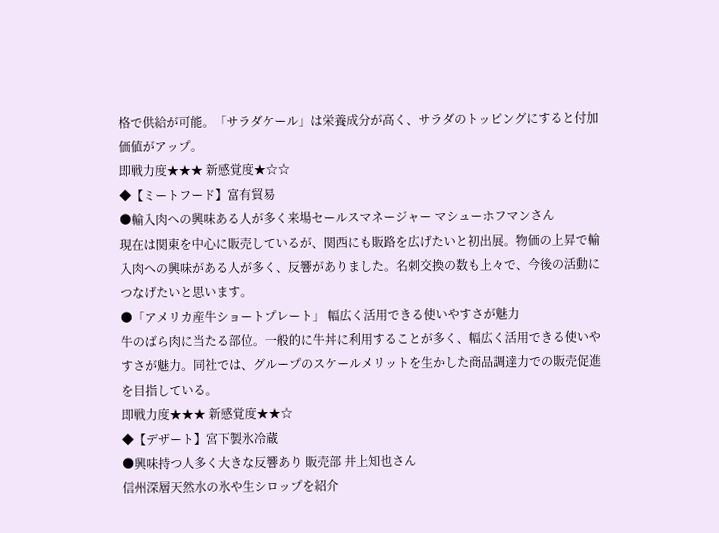格で供給が可能。「サラダケール」は栄養成分が高く、サラダのトッピングにすると付加価値がアップ。
即戦力度★★★ 新感覚度★☆☆
◆【ミートフード】富有貿易
●輸入肉への興味ある人が多く来場セールスマネージャー マシューホフマンさん
現在は関東を中心に販売しているが、関西にも販路を広げたいと初出展。物価の上昇で輸入肉への興味がある人が多く、反響がありました。名刺交換の数も上々で、今後の活動につなげたいと思います。
●「アメリカ産牛ショートプレート」 幅広く活用できる使いやすさが魅力
牛のばら肉に当たる部位。一般的に牛丼に利用することが多く、幅広く活用できる使いやすさが魅力。同社では、グループのスケールメリットを生かした商品調達力での販売促進を目指している。
即戦力度★★★ 新感覚度★★☆
◆【デザート】宮下製氷冷蔵
●興味持つ人多く大きな反響あり 販売部 井上知也さん
信州深層天然水の氷や生シロップを紹介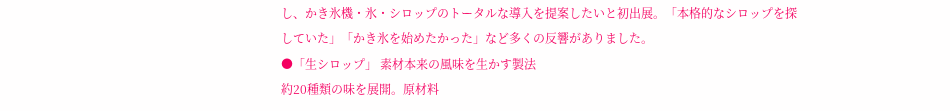し、かき氷機・氷・シロップのトータルな導入を提案したいと初出展。「本格的なシロップを探していた」「かき氷を始めたかった」など多くの反響がありました。
●「生シロップ」 素材本来の風味を生かす製法
約20種類の味を展開。原材料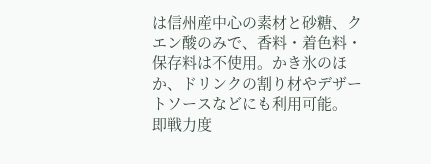は信州産中心の素材と砂糖、クエン酸のみで、香料・着色料・保存料は不使用。かき氷のほか、ドリンクの割り材やデザートソースなどにも利用可能。
即戦力度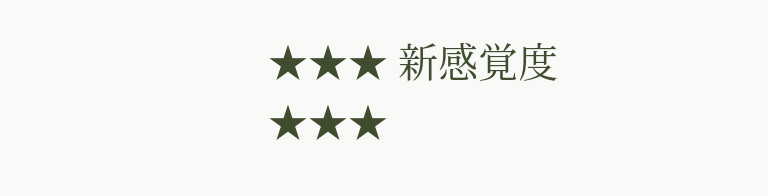★★★ 新感覚度★★★